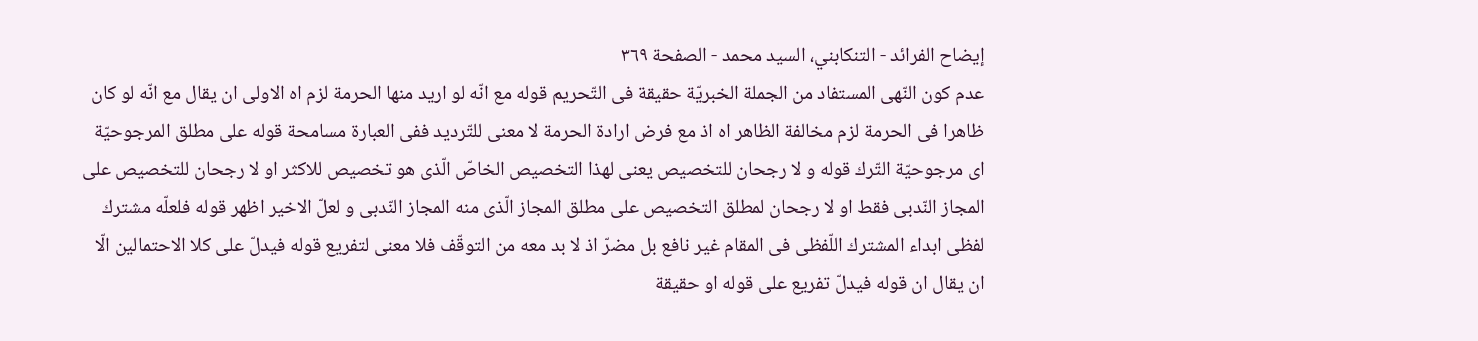إيضاح الفرائد - التنكابني، السيد محمد - الصفحة ٣٦٩
عدم كون النّهى المستفاد من الجملة الخبريّة حقيقة فى التّحريم قوله مع انّه لو اريد منها الحرمة لزم اه الاولى ان يقال مع انّه لو كان ظاهرا فى الحرمة لزم مخالفة الظاهر اه اذ مع فرض ارادة الحرمة لا معنى للتّرديد ففى العبارة مسامحة قوله على مطلق المرجوحيّة اى مرجوحيّة التّرك قوله و لا رجحان للتخصيص يعنى لهذا التخصيص الخاصّ الّذى هو تخصيص للاكثر او لا رجحان للتخصيص على المجاز النّدبى فقط او لا رجحان لمطلق التخصيص على مطلق المجاز الّذى منه المجاز النّدبى و لعلّ الاخير اظهر قوله فلعلّه مشترك لفظى ابداء المشترك اللّفظى فى المقام غير نافع بل مضرّ اذ لا بد معه من التوقّف فلا معنى لتفريع قوله فيدلّ على كلا الاحتمالين الّا ان يقال ان قوله فيدلّ تفريع على قوله او حقيقة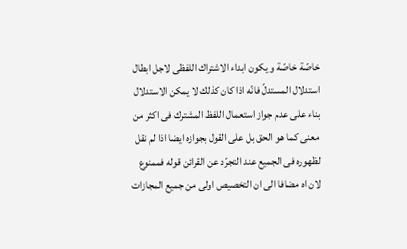خاصّة خاصّة و يكون ابداء الاشتراك اللفظى لاجل ابطال استدلال المستدلّ فانّه اذا كان كذلك لا يمكن الاستدلال بناء على عدم جواز استعمال اللفظ المشترك فى اكثر من معنى كما هو الحق بل على القول بجوازه ايضا اذا لم نقل لظهوره فى الجميع عند التجرّد عن القرائن قوله فممنوع لان اه مضافا الى ان التخصيص اولى من جميع المجازات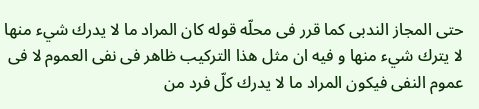حتى المجاز الندبى كما قرر فى محلّه قوله كان المراد ما لا يدرك شيء منها لا يترك شيء منها و فيه ان مثل هذا التركيب ظاهر فى نفى العموم لا فى عموم النفى فيكون المراد ما لا يدرك كلّ فرد من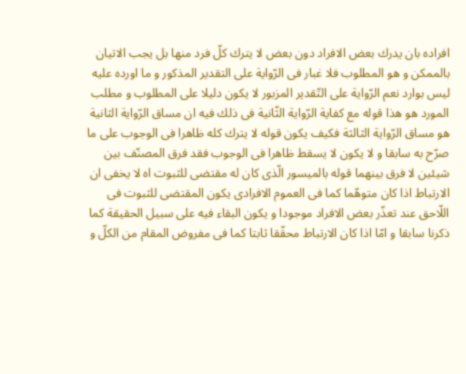افراده بان يدرك بعض الافراد دون بعض لا يترك كلّ فرد منها بل يجب الاتيان بالممكن و هو المطلوب فلا غبار فى الرّواية على التقدير المذكور و ما اورده عليه ليس بوارد نعم الرّواية على التّقدير المزبور لا يكون دليلا على المطلوب و مطلب المورد هو هذا قوله مع كفاية الرّواية الثّانية فى ذلك فيه ان مساق الرّواية الثانية هو مساق الرّواية الثالثة فكيف يكون قوله لا يترك كله ظاهرا فى الوجوب على ما صرّح به سابقا و لا يكون لا يسقط ظاهرا فى الوجوب فقد فرق المصنّف بين شيئين لا فرق بينهما قوله بالميسور الّذى كان له مقتضى للثبوت اه لا يخفى ان الارتباط اذا كان متوهّما كما فى العموم الافرادى يكون المقتضى للثبوت فى اللّاحق عند تعذّر بعض الافراد موجودا و يكون البقاء فيه على سبيل الحقيقة كما ذكرنا سابقا و امّا اذا كان الارتباط محقّقا ثابتا كما فى مفروض المقام من الكلّ و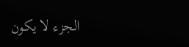الجزء لا يكون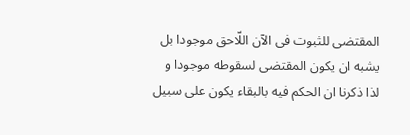المقتضى للثبوت فى الآن اللّاحق موجودا بل يشبه ان يكون المقتضى لسقوطه موجودا و لذا ذكرنا ان الحكم فيه بالبقاء يكون على سبيل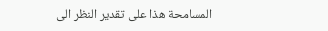المسامحة هذا على تقدير النظر الى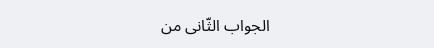الجواب الثّانى من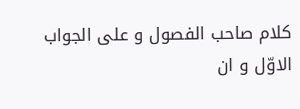كلام صاحب الفصول و على الجواب الاوّل و ان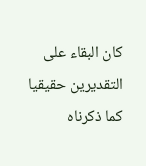كان البقاء على التقديرين حقيقيا كما ذكرناه